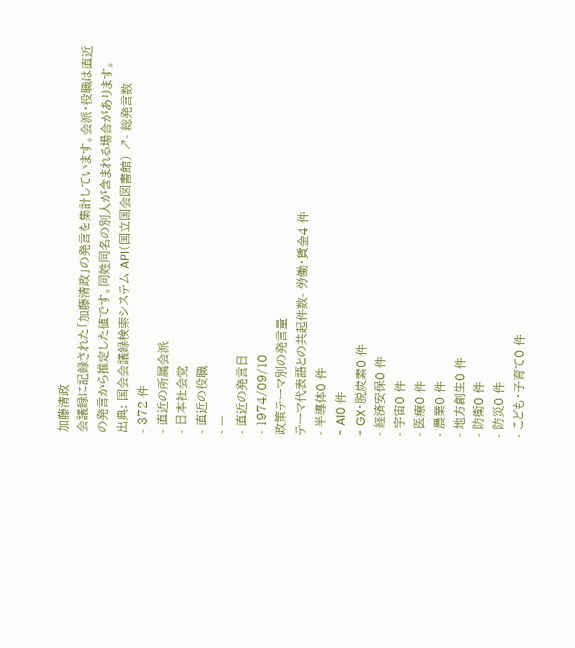加藤清政
会議録に記録された「加藤清政」の発言を集計しています。会派・役職は直近の発言から推定した値です。同姓同名の別人が含まれる場合があります。
出典: 国会会議録検索システム API(国立国会図書館) ↗- 総発言数
- 372 件
- 直近の所属会派
- 日本社会党
- 直近の役職
- —
- 直近の発言日
- 1974/09/10
政策テーマ別の発言量
テーマ代表語との共起件数- 労働・賃金4 件
- 半導体0 件
- AI0 件
- GX・脱炭素0 件
- 経済安保0 件
- 宇宙0 件
- 医療0 件
- 農業0 件
- 地方創生0 件
- 防衛0 件
- 防災0 件
- こども・子育て0 件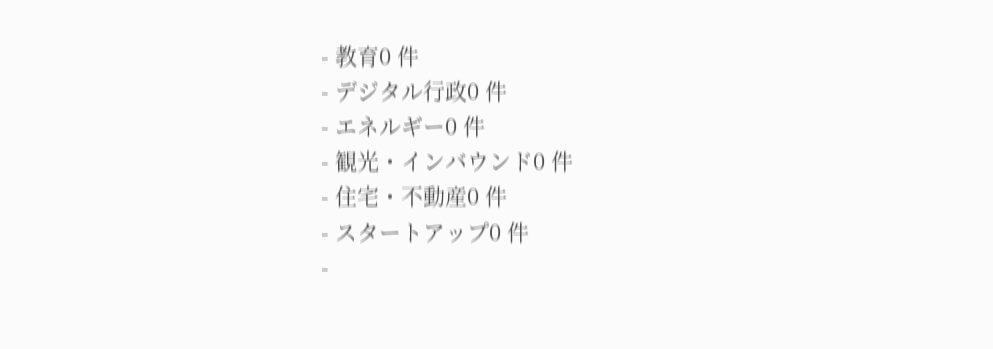- 教育0 件
- デジタル行政0 件
- エネルギー0 件
- 観光・インバウンド0 件
- 住宅・不動産0 件
- スタートアップ0 件
-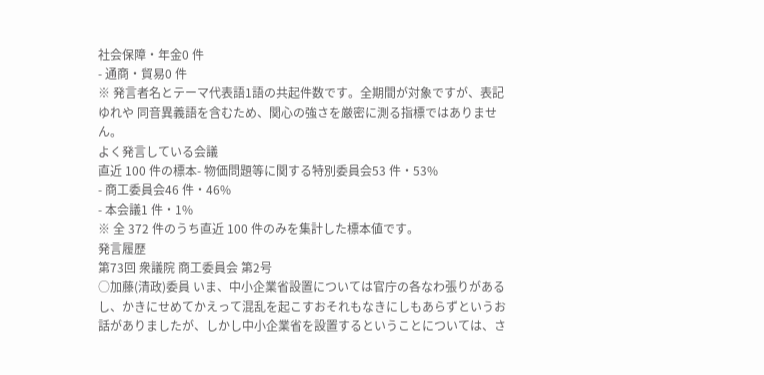社会保障・年金0 件
- 通商・貿易0 件
※ 発言者名とテーマ代表語1語の共起件数です。全期間が対象ですが、表記ゆれや 同音異義語を含むため、関心の強さを厳密に測る指標ではありません。
よく発言している会議
直近 100 件の標本- 物価問題等に関する特別委員会53 件・53%
- 商工委員会46 件・46%
- 本会議1 件・1%
※ 全 372 件のうち直近 100 件のみを集計した標本値です。
発言履歴
第73回 衆議院 商工委員会 第2号
○加藤(清政)委員 いま、中小企業省設置については官庁の各なわ張りがあるし、かきにせめてかえって混乱を起こすおそれもなきにしもあらずというお話がありましたが、しかし中小企業省を設置するということについては、さ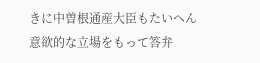きに中曽根通産大臣もたいへん意欲的な立場をもって答弁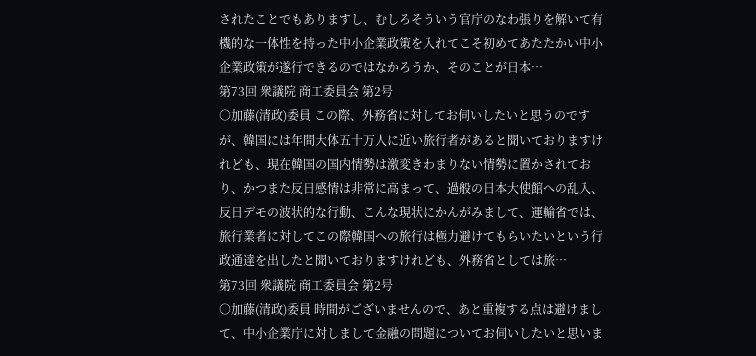されたことでもありますし、むしろそういう官庁のなわ張りを解いて有機的な一体性を持った中小企業政策を入れてこそ初めてあたたかい中小企業政策が遂行できるのではなかろうか、そのことが日本…
第73回 衆議院 商工委員会 第2号
○加藤(清政)委員 この際、外務省に対してお伺いしたいと思うのですが、韓国には年間大体五十万人に近い旅行者があると聞いておりますけれども、現在韓国の国内情勢は激変きわまりない情勢に置かされており、かつまた反日感情は非常に高まって、過般の日本大使館への乱入、反日デモの波状的な行動、こんな現状にかんがみまして、運輸省では、旅行業者に対してこの際韓国への旅行は極力避けてもらいたいという行政通達を出したと聞いておりますけれども、外務省としては旅…
第73回 衆議院 商工委員会 第2号
○加藤(清政)委員 時間がございませんので、あと重複する点は避けまして、中小企業庁に対しまして金融の問題についてお伺いしたいと思いま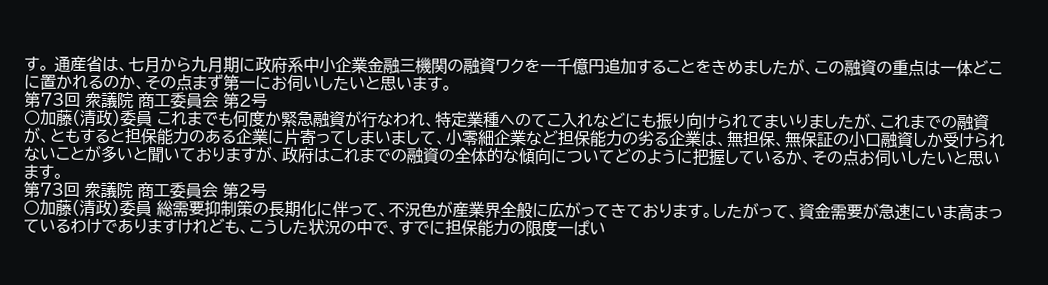す。 通産省は、七月から九月期に政府系中小企業金融三機関の融資ワクを一千億円追加することをきめましたが、この融資の重点は一体どこに置かれるのか、その点まず第一にお伺いしたいと思います。
第73回 衆議院 商工委員会 第2号
○加藤(清政)委員 これまでも何度か緊急融資が行なわれ、特定業種へのてこ入れなどにも振り向けられてまいりましたが、これまでの融資が、ともすると担保能力のある企業に片寄ってしまいまして、小零細企業など担保能力の劣る企業は、無担保、無保証の小口融資しか受けられないことが多いと聞いておりますが、政府はこれまでの融資の全体的な傾向についてどのように把握しているか、その点お伺いしたいと思います。
第73回 衆議院 商工委員会 第2号
○加藤(清政)委員 総需要抑制策の長期化に伴って、不況色が産業界全般に広がってきております。したがって、資金需要が急速にいま高まっているわけでありますけれども、こうした状況の中で、すでに担保能力の限度一ぱい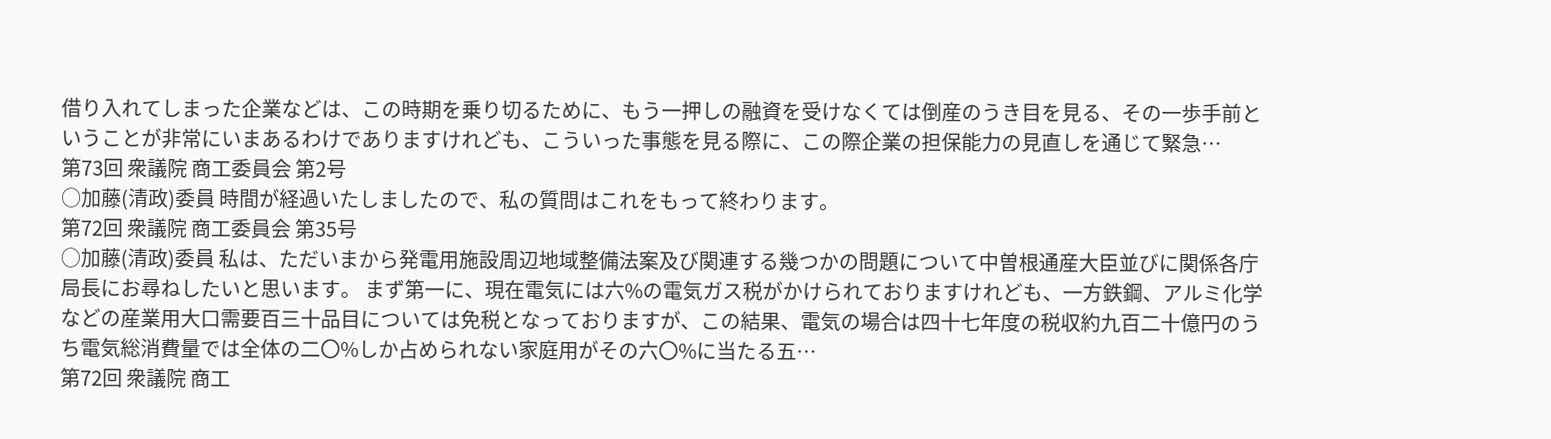借り入れてしまった企業などは、この時期を乗り切るために、もう一押しの融資を受けなくては倒産のうき目を見る、その一歩手前ということが非常にいまあるわけでありますけれども、こういった事態を見る際に、この際企業の担保能力の見直しを通じて緊急…
第73回 衆議院 商工委員会 第2号
○加藤(清政)委員 時間が経過いたしましたので、私の質問はこれをもって終わります。
第72回 衆議院 商工委員会 第35号
○加藤(清政)委員 私は、ただいまから発電用施設周辺地域整備法案及び関連する幾つかの問題について中曽根通産大臣並びに関係各庁局長にお尋ねしたいと思います。 まず第一に、現在電気には六%の電気ガス税がかけられておりますけれども、一方鉄鋼、アルミ化学などの産業用大口需要百三十品目については免税となっておりますが、この結果、電気の場合は四十七年度の税収約九百二十億円のうち電気総消費量では全体の二〇%しか占められない家庭用がその六〇%に当たる五…
第72回 衆議院 商工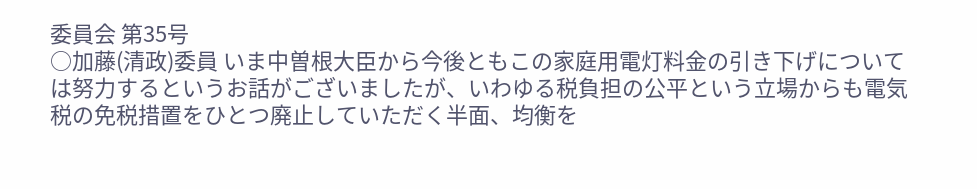委員会 第35号
○加藤(清政)委員 いま中曽根大臣から今後ともこの家庭用電灯料金の引き下げについては努力するというお話がございましたが、いわゆる税負担の公平という立場からも電気税の免税措置をひとつ廃止していただく半面、均衡を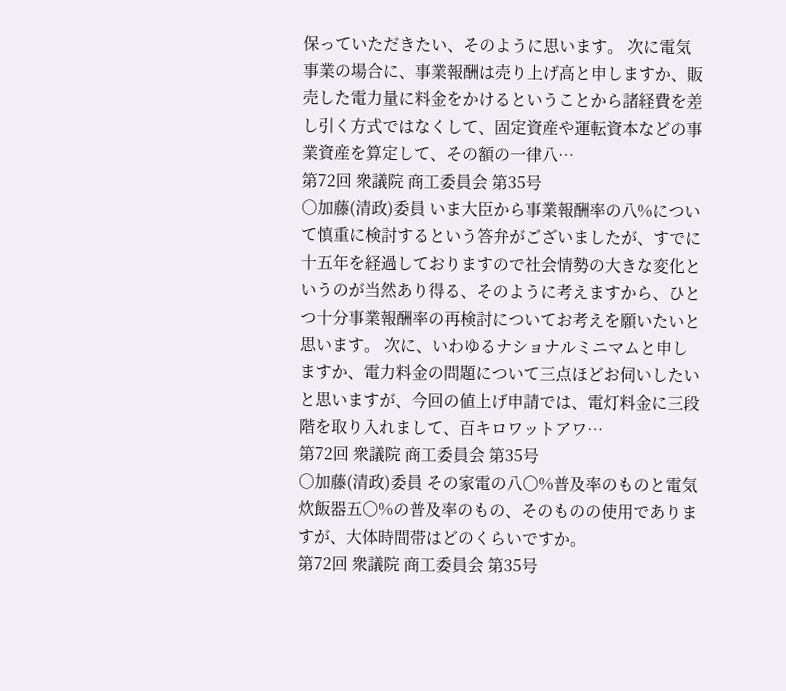保っていただきたい、そのように思います。 次に電気事業の場合に、事業報酬は売り上げ高と申しますか、販売した電力量に料金をかけるということから諸経費を差し引く方式ではなくして、固定資産や運転資本などの事業資産を算定して、その額の一律八…
第72回 衆議院 商工委員会 第35号
○加藤(清政)委員 いま大臣から事業報酬率の八%について慎重に検討するという答弁がございましたが、すでに十五年を経過しておりますので社会情勢の大きな変化というのが当然あり得る、そのように考えますから、ひとつ十分事業報酬率の再検討についてお考えを願いたいと思います。 次に、いわゆるナショナルミニマムと申しますか、電力料金の問題について三点ほどお伺いしたいと思いますが、今回の値上げ申請では、電灯料金に三段階を取り入れまして、百キロワットアワ…
第72回 衆議院 商工委員会 第35号
○加藤(清政)委員 その家電の八〇%普及率のものと電気炊飯器五〇%の普及率のもの、そのものの使用でありますが、大体時間帯はどのくらいですか。
第72回 衆議院 商工委員会 第35号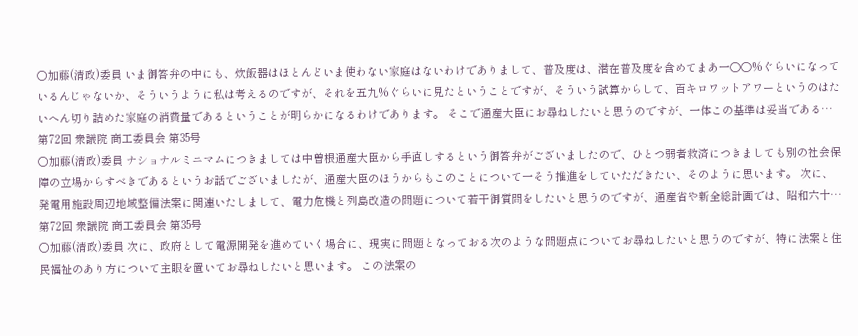○加藤(清政)委員 いま御答弁の中にも、炊飯器はほとんどいま使わない家庭はないわけでありまして、普及度は、潜在普及度を含めてまあ一〇〇%ぐらいになっているんじゃないか、そういうように私は考えるのですが、それを五九%ぐらいに見たということですが、そういう試算からして、百キロワットアワーというのはたいへん切り詰めた家庭の消費量であるということが明らかになるわけであります。 そこで通産大臣にお尋ねしたいと思うのですが、一体この基準は妥当である…
第72回 衆議院 商工委員会 第35号
○加藤(清政)委員 ナショナルミニマムにつきましては中曽根通産大臣から手直しするという御答弁がございましたので、ひとつ弱者救済につきましても別の社会保障の立場からすべきであるというお話でございましたが、通産大臣のほうからもこのことについて一そう推進をしていただきたい、そのように思います。 次に、発電用施設周辺地域整備法案に関連いたしまして、電力危機と列島改造の問題について若干御質問をしたいと思うのですが、通産省や新全総計画では、昭和六十…
第72回 衆議院 商工委員会 第35号
○加藤(清政)委員 次に、政府として電源開発を進めていく場合に、現実に問題となっておる次のような問題点についてお尋ねしたいと思うのですが、特に法案と住民福祉のあり方について主眼を置いてお尋ねしたいと思います。 この法案の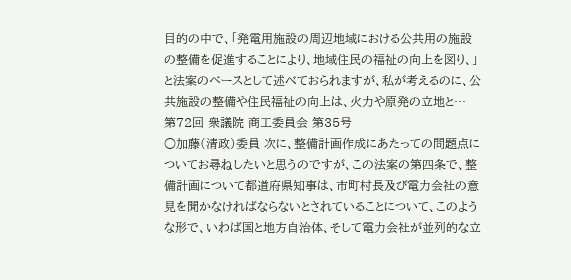目的の中で、「発電用施設の周辺地域における公共用の施設の整備を促進することにより、地域住民の福祉の向上を図り、」と法案のベースとして述べておられますが、私が考えるのに、公共施設の整備や住民福祉の向上は、火力や原発の立地と…
第72回 衆議院 商工委員会 第35号
○加藤(清政)委員 次に、整備計画作成にあたっての問題点についてお尋ねしたいと思うのですが、この法案の第四条で、整備計画について都道府県知事は、市町村長及び電力会社の意見を聞かなければならないとされていることについて、このような形で、いわば国と地方自治体、そして電力会社が並列的な立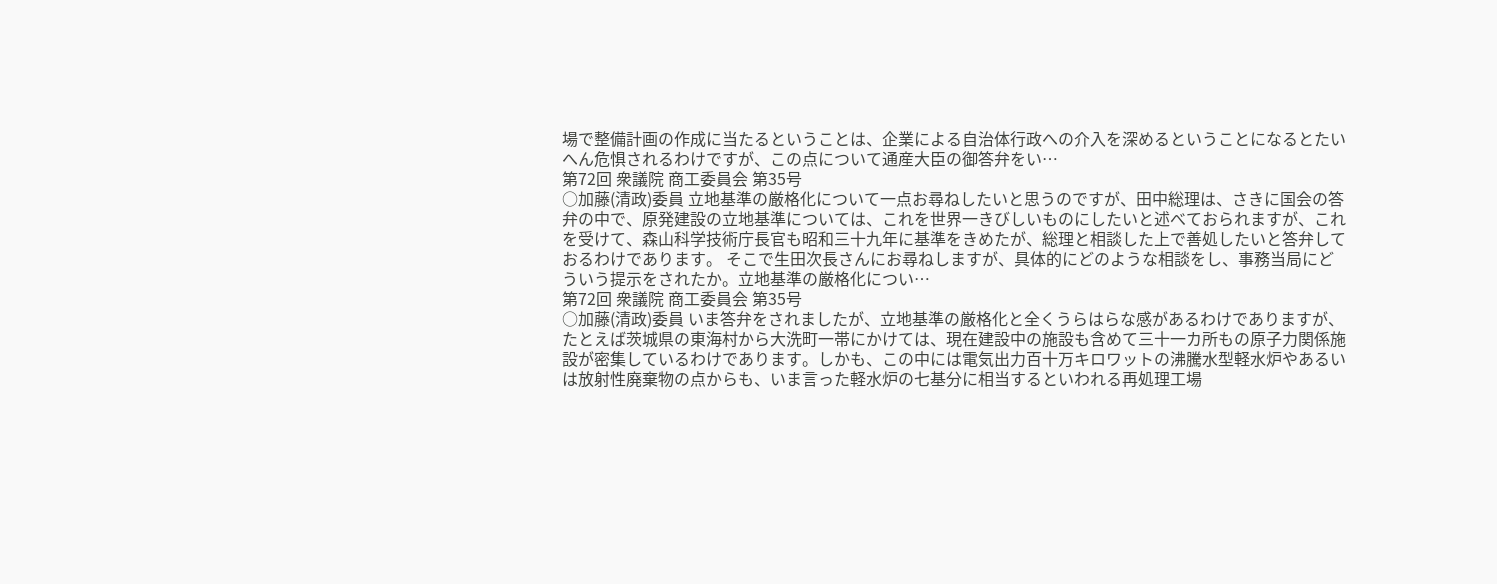場で整備計画の作成に当たるということは、企業による自治体行政への介入を深めるということになるとたいへん危惧されるわけですが、この点について通産大臣の御答弁をい…
第72回 衆議院 商工委員会 第35号
○加藤(清政)委員 立地基準の厳格化について一点お尋ねしたいと思うのですが、田中総理は、さきに国会の答弁の中で、原発建設の立地基準については、これを世界一きびしいものにしたいと述べておられますが、これを受けて、森山科学技術庁長官も昭和三十九年に基準をきめたが、総理と相談した上で善処したいと答弁しておるわけであります。 そこで生田次長さんにお尋ねしますが、具体的にどのような相談をし、事務当局にどういう提示をされたか。立地基準の厳格化につい…
第72回 衆議院 商工委員会 第35号
○加藤(清政)委員 いま答弁をされましたが、立地基準の厳格化と全くうらはらな感があるわけでありますが、たとえば茨城県の東海村から大洗町一帯にかけては、現在建設中の施設も含めて三十一カ所もの原子力関係施設が密集しているわけであります。しかも、この中には電気出力百十万キロワットの沸騰水型軽水炉やあるいは放射性廃棄物の点からも、いま言った軽水炉の七基分に相当するといわれる再処理工場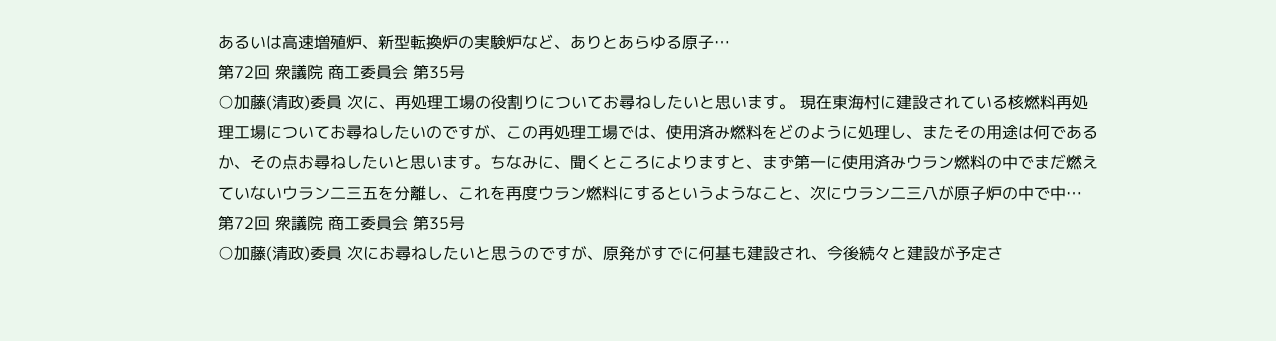あるいは高速増殖炉、新型転換炉の実験炉など、ありとあらゆる原子…
第72回 衆議院 商工委員会 第35号
○加藤(清政)委員 次に、再処理工場の役割りについてお尋ねしたいと思います。 現在東海村に建設されている核燃料再処理工場についてお尋ねしたいのですが、この再処理工場では、使用済み燃料をどのように処理し、またその用途は何であるか、その点お尋ねしたいと思います。ちなみに、聞くところによりますと、まず第一に使用済みウラン燃料の中でまだ燃えていないウラン二三五を分離し、これを再度ウラン燃料にするというようなこと、次にウラン二三八が原子炉の中で中…
第72回 衆議院 商工委員会 第35号
○加藤(清政)委員 次にお尋ねしたいと思うのですが、原発がすでに何基も建設され、今後続々と建設が予定さ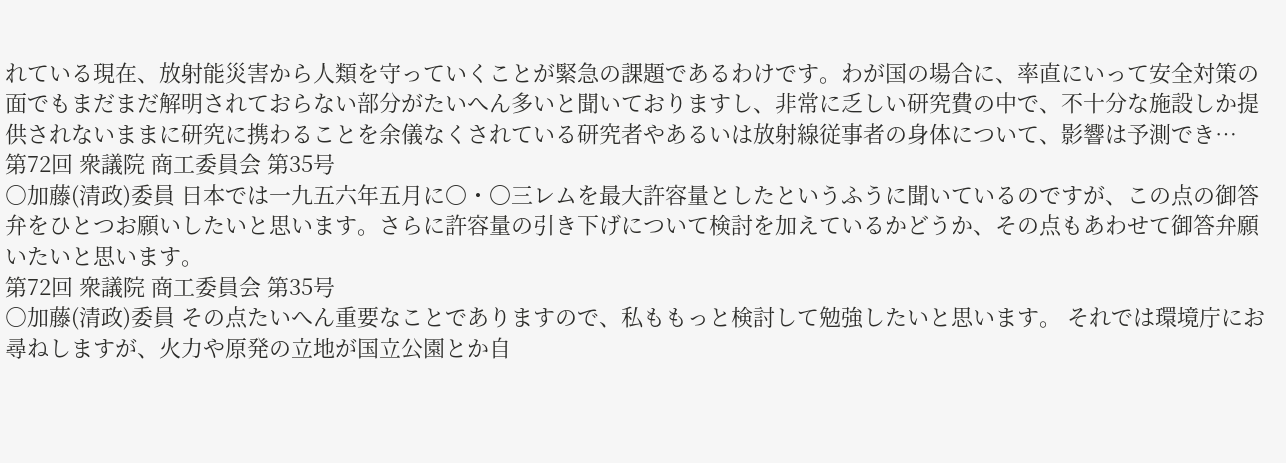れている現在、放射能災害から人類を守っていくことが緊急の課題であるわけです。わが国の場合に、率直にいって安全対策の面でもまだまだ解明されておらない部分がたいへん多いと聞いておりますし、非常に乏しい研究費の中で、不十分な施設しか提供されないままに研究に携わることを余儀なくされている研究者やあるいは放射線従事者の身体について、影響は予測でき…
第72回 衆議院 商工委員会 第35号
○加藤(清政)委員 日本では一九五六年五月に〇・〇三レムを最大許容量としたというふうに聞いているのですが、この点の御答弁をひとつお願いしたいと思います。さらに許容量の引き下げについて検討を加えているかどうか、その点もあわせて御答弁願いたいと思います。
第72回 衆議院 商工委員会 第35号
○加藤(清政)委員 その点たいへん重要なことでありますので、私ももっと検討して勉強したいと思います。 それでは環境庁にお尋ねしますが、火力や原発の立地が国立公園とか自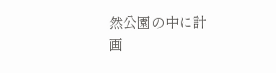然公園の中に計画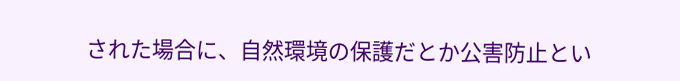された場合に、自然環境の保護だとか公害防止とい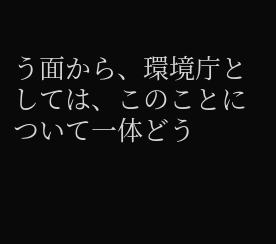う面から、環境庁としては、このことについて一体どう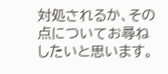対処されるか、その点についてお尋ねしたいと思います。